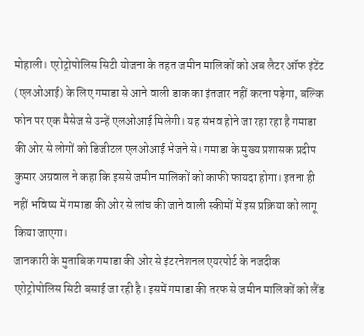मोहाली। एरोट्रोपोलिस सिटी योजना के तहत जमीन मालिकों को अब लैटर ऑफ इंटेंट (एलओआई) के लिए गमाडा से आने वाली डाक का इंतजार नहीं करना पड़ेगा, बल्कि फोन पर एक मैसेज से उन्हें एलओआई मिलेगी। यह संभव होने जा रहा रहा है गमाडा की ओर से लोगों को डिजीटल एलओआई भेजने से। गमाडा के मुख्य प्रशासक प्रदीप कुमार अग्रवाल ने कहा कि इससे जमीन मालिकों को काफी फायदा होगा। इतना ही नहीं भविष्य में गमाडा की ओर से लांच की जाने वाली स्कीमों में इस प्रक्रिया को लागू किया जाएगा।
जानकारी के मुताबिक गमाडा की ओर से इंटरनेशनल एयरपोर्ट के नजदीक एरोट्रोपोलिस सिटी बसाई जा रही है। इसमें गमाडा की तरफ से जमीन मालिकों को लैंड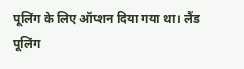पूलिंग के लिए ऑप्शन दिया गया था। लैंड पूलिंग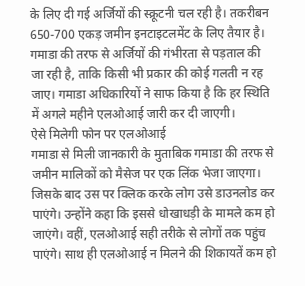के लिए दी गई अर्जियों की स्क्रूटनी चल रही है। तकरीबन 650-700 एकड़ जमीन इनटाइटलमेंट के लिए तैयार है। गमाडा की तरफ से अर्जियों की गंभीरता से पड़ताल की जा रही है, ताकि किसी भी प्रकार की कोई गलती न रह जाए। गमाडा अधिकारियों ने साफ किया है कि हर स्थिति में अगले महीने एलओआई जारी कर दी जाएगी।
ऐसे मिलेगी फोन पर एलओआई
गमाडा से मिली जानकारी के मुताबिक गमाडा की तरफ से जमीन मालिकों को मैसेज पर एक लिंक भेजा जाएगा। जिसके बाद उस पर क्लिक करके लोग उसे डाउनलोड कर पाएंगे। उन्होंने कहा कि इससे धोखाधड़ी के मामले कम हो जाएंगे। वहीं, एलओआई सही तरीके से लोगों तक पहुंच पाएंगे। साथ ही एलओआई न मिलने की शिकायतें कम हो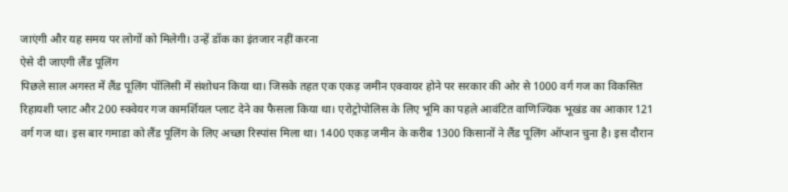जाएंगी और यह समय पर लोगों को मिलेगी। उन्हें डॉक का इंतजार नहीं करना
ऐसे दी जाएगी लैंड पूलिंग
पिछले साल अगस्त में लैंड पूलिंग पॉलिसी में संशोधन किया था। जिसके तहत एक एकड़ जमीन एक्वायर होने पर सरकार की ओर से 1000 वर्ग गज का विकसित रिहायशी प्लाट और 200 स्क्वेयर गज कामर्शियल प्लाट देने का फैसला किया था। एरोट्रोपोलिस के लिए भूमि का पहले आवंटित वाणिज्यिक भूखंड का आकार 121 वर्ग गज था। इस बार गमाडा को लैंड पूलिंग के लिए अच्छा रिस्पांस मिला था। 1400 एकड़ जमीन के करीब 1300 किसानों ने लैंड पूलिंग ऑप्शन चुना है। इस दौरान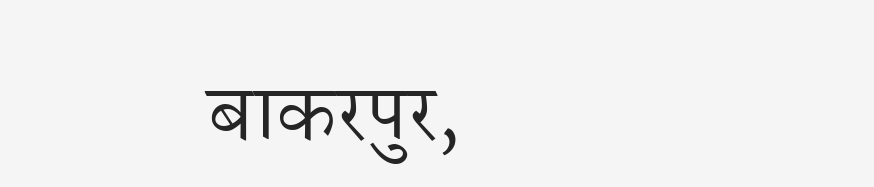बाकरपुर,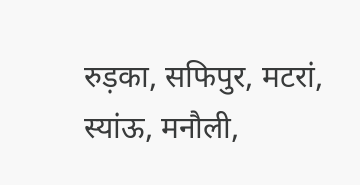रुड़का, सफिपुर, मटरां, स्यांऊ, मनौली,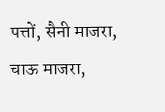पत्तों, सैनी माजरा, चाऊ माजरा,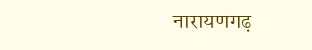नारायणगढ़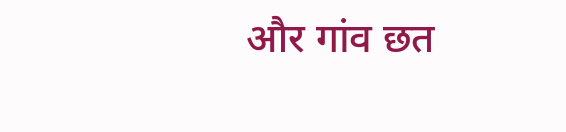और गांव छत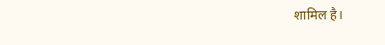शामिल है।